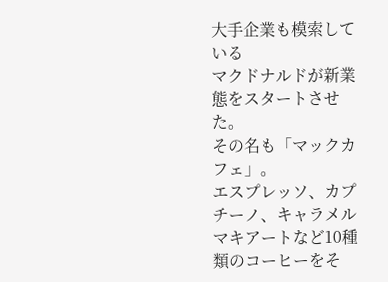大手企業も模索している
マクドナルドが新業態をスタートさせた。
その名も「マックカフェ」。
エスプレッソ、カプチーノ、キャラメルマキアートなど10種類のコーヒーをそ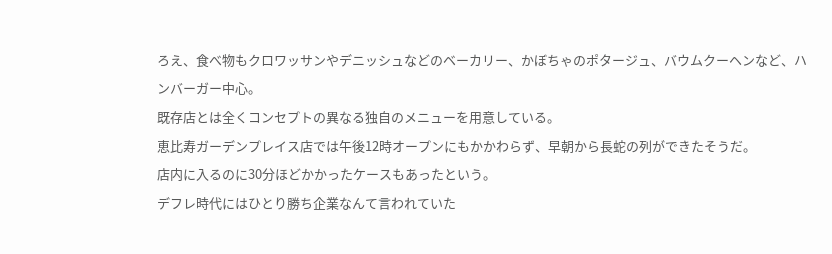ろえ、食べ物もクロワッサンやデニッシュなどのベーカリー、かぼちゃのポタージュ、バウムクーヘンなど、ハンバーガー中心。
既存店とは全くコンセプトの異なる独自のメニューを用意している。
恵比寿ガーデンプレイス店では午後12時オープンにもかかわらず、早朝から長蛇の列ができたそうだ。
店内に入るのに30分ほどかかったケースもあったという。
デフレ時代にはひとり勝ち企業なんて言われていた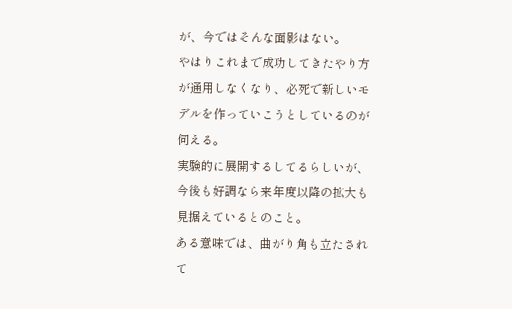が、今ではそんな面影はない。
やはりこれまで成功してきたやり方が通用しなくなり、必死で新しいモデルを作っていこうとしているのが伺える。
実験的に展開するしてるらしいが、今後も好調なら来年度以降の拡大も見据えているとのこと。
ある意味では、曲がり角も立たされて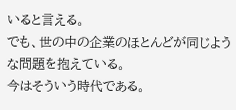いると言える。
でも、世の中の企業のほとんどが同じような問題を抱えている。
今はそういう時代である。